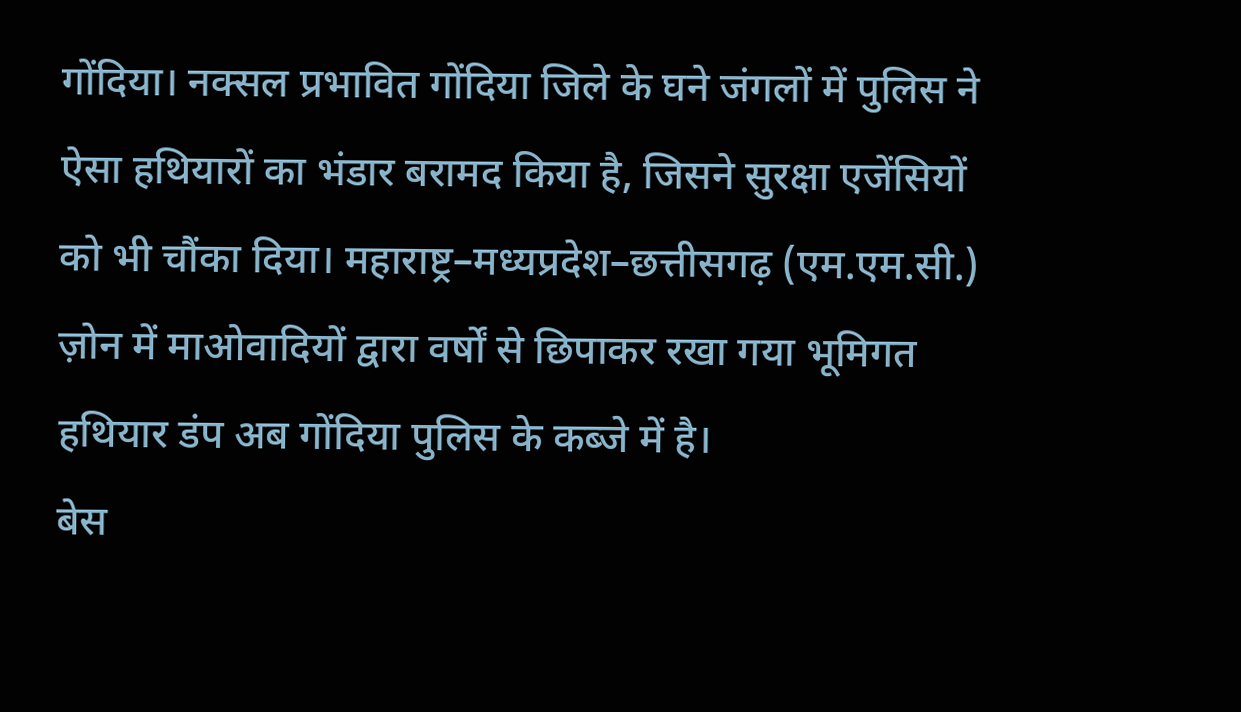गोंदिया। नक्सल प्रभावित गोंदिया जिले के घने जंगलों में पुलिस ने ऐसा हथियारों का भंडार बरामद किया है, जिसने सुरक्षा एजेंसियों को भी चौंका दिया। महाराष्ट्र–मध्यप्रदेश–छत्तीसगढ़ (एम.एम.सी.) ज़ोन में माओवादियों द्वारा वर्षों से छिपाकर रखा गया भूमिगत हथियार डंप अब गोंदिया पुलिस के कब्जे में है।
बेस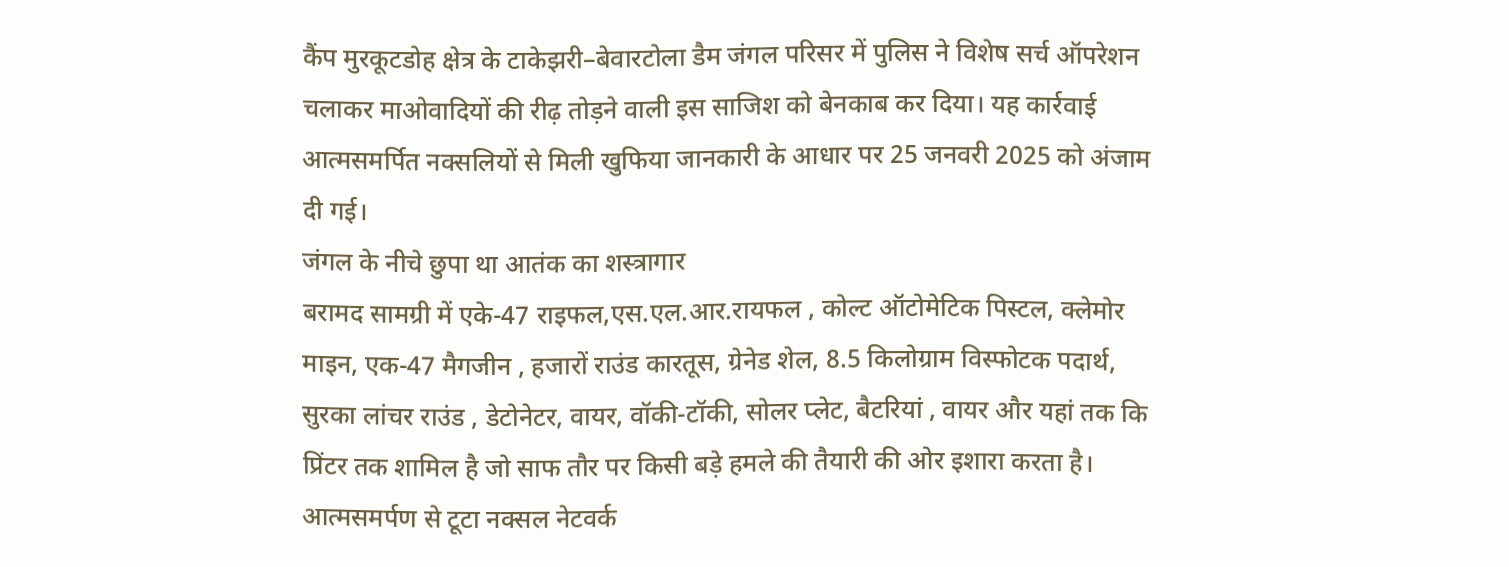कैंप मुरकूटडोह क्षेत्र के टाकेझरी–बेवारटोला डैम जंगल परिसर में पुलिस ने विशेष सर्च ऑपरेशन चलाकर माओवादियों की रीढ़ तोड़ने वाली इस साजिश को बेनकाब कर दिया। यह कार्रवाई आत्मसमर्पित नक्सलियों से मिली खुफिया जानकारी के आधार पर 25 जनवरी 2025 को अंजाम दी गई।
जंगल के नीचे छुपा था आतंक का शस्त्रागार
बरामद सामग्री में एके-47 राइफल,एस.एल.आर.रायफल , कोल्ट ऑटोमेटिक पिस्टल, क्लेमोर माइन, एक-47 मैगजीन , हजारों राउंड कारतूस, ग्रेनेड शेल, 8.5 किलोग्राम विस्फोटक पदार्थ, सुरका लांचर राउंड , डेटोनेटर, वायर, वॉकी-टॉकी, सोलर प्लेट, बैटरियां , वायर और यहां तक कि प्रिंटर तक शामिल है जो साफ तौर पर किसी बड़े हमले की तैयारी की ओर इशारा करता है।
आत्मसमर्पण से टूटा नक्सल नेटवर्क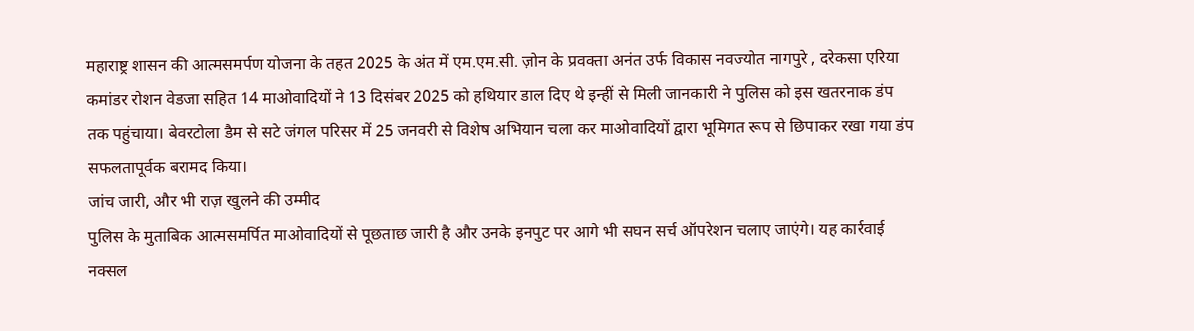महाराष्ट्र शासन की आत्मसमर्पण योजना के तहत 2025 के अंत में एम.एम.सी. ज़ोन के प्रवक्ता अनंत उर्फ विकास नवज्योत नागपुरे , दरेकसा एरिया कमांडर रोशन वेडजा सहित 14 माओवादियों ने 13 दिसंबर 2025 को हथियार डाल दिए थे इन्हीं से मिली जानकारी ने पुलिस को इस खतरनाक डंप तक पहुंचाया। बेवरटोला डैम से सटे जंगल परिसर में 25 जनवरी से विशेष अभियान चला कर माओवादियों द्वारा भूमिगत रूप से छिपाकर रखा गया डंप सफलतापूर्वक बरामद किया।
जांच जारी, और भी राज़ खुलने की उम्मीद
पुलिस के मुताबिक आत्मसमर्पित माओवादियों से पूछताछ जारी है और उनके इनपुट पर आगे भी सघन सर्च ऑपरेशन चलाए जाएंगे। यह कार्रवाई नक्सल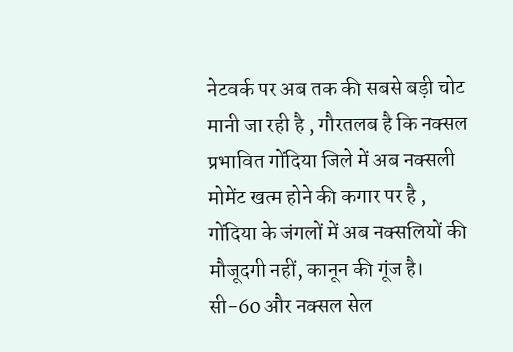नेटवर्क पर अब तक की सबसे बड़ी चोट मानी जा रही है , गौरतलब है कि नक्सल प्रभावित गोंदिया जिले में अब नक्सली मोमेंट खत्म होने की कगार पर है , गोंदिया के जंगलों में अब नक्सलियों की मौजूदगी नहीं, कानून की गूंज है।
सी-60 और नक्सल सेल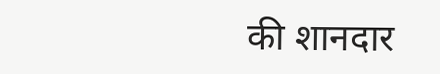की शानदार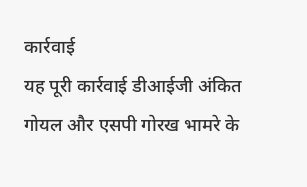कार्रवाई
यह पूरी कार्रवाई डीआईजी अंकित गोयल और एसपी गोरख भामरे के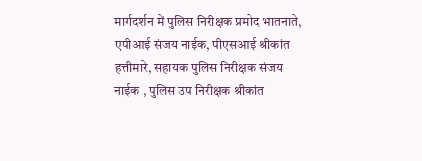मार्गदर्शन में पुलिस निरीक्षक प्रमोद भातनाते, एपीआई संजय नाईक, पीएसआई श्रीकांत हत्तीमारे, सहायक पुलिस निरीक्षक संजय नाईक , पुलिस उप निरीक्षक श्रीकांत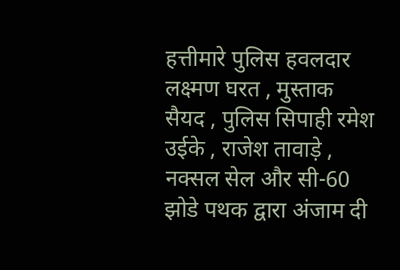हत्तीमारे पुलिस हवलदार लक्ष्मण घरत , मुस्ताक सैयद , पुलिस सिपाही रमेश उईके , राजेश तावाड़े , नक्सल सेल और सी-60 झोडे पथक द्वारा अंजाम दी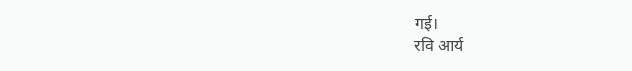गई।
रवि आर्य